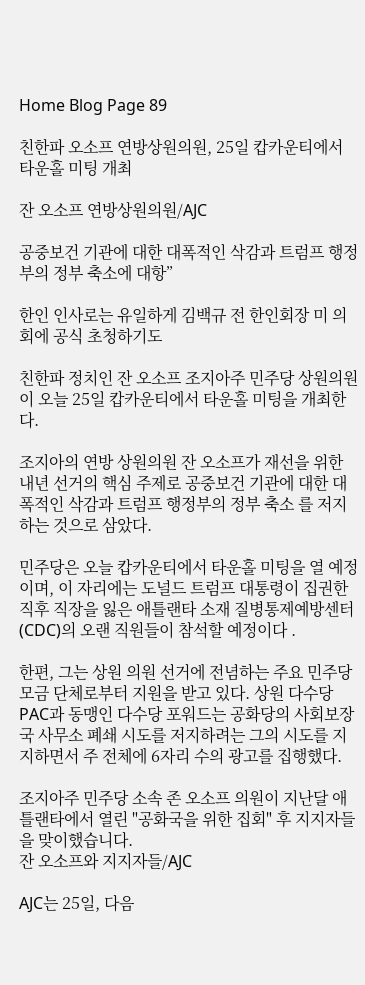Home Blog Page 89

친한파 오소프 연방상원의원, 25일 캅카운티에서 타운홀 미팅 개최

잔 오소프 연방상원의원/AJC

공중보건 기관에 대한 대폭적인 삭감과 트럼프 행정부의 정부 축소에 대항”

한인 인사로는 유일하게 김백규 전 한인회장 미 의회에 공식 초청하기도

친한파 정치인 잔 오소프 조지아주 민주당 상원의원이 오늘 25일 캅카운티에서 타운홀 미팅을 개최한다.

조지아의 연방 상원의원 잔 오소프가 재선을 위한 내년 선거의 핵심 주제로 공중보건 기관에 대한 대폭적인 삭감과 트럼프 행정부의 정부 축소 를 저지하는 것으로 삼았다.

민주당은 오늘 캅카운티에서 타운홀 미팅을 열 예정이며, 이 자리에는 도널드 트럼프 대통령이 집권한 직후 직장을 잃은 애틀랜타 소재 질병통제예방센터(CDC)의 오랜 직원들이 참석할 예정이다 .

한편, 그는 상원 의원 선거에 전념하는 주요 민주당 모금 단체로부터 지원을 받고 있다. 상원 다수당 PAC과 동맹인 다수당 포워드는 공화당의 사회보장국 사무소 폐쇄 시도를 저지하려는 그의 시도를 지지하면서 주 전체에 6자리 수의 광고를 집행했다.

조지아주 민주당 소속 존 오소프 의원이 지난달 애틀랜타에서 열린 "공화국을 위한 집회" 후 지지자들을 맞이했습니다.
잔 오소프와 지지자들/AJC

AJC는 25일, 다음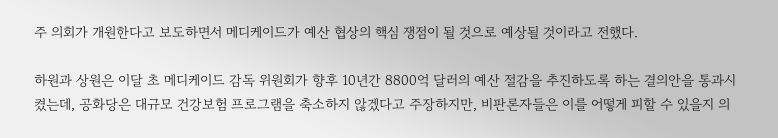주 의회가 개원한다고 보도하면서 메디케이드가 예산 협상의 핵심 쟁점이 될 것으로 예상될 것이라고 전했다.

하원과 상원은 이달 초 메디케이드 감독 위원회가 향후 10년간 8800억 달러의 예산 절감을 추진하도록 하는 결의안을 통과시켰는데, 공화당은 대규모 건강보험 프로그램을 축소하지 않겠다고 주장하지만, 비판론자들은 이를 어떻게 피할 수 있을지 의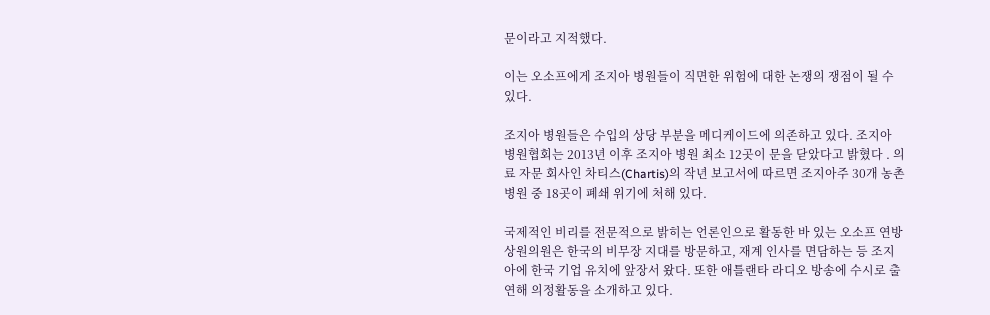문이라고 지적했다.

이는 오소프에게 조지아 병원들이 직면한 위험에 대한 논쟁의 쟁점이 될 수 있다.

조지아 병원들은 수입의 상당 부분을 메디케이드에 의존하고 있다. 조지아 병원협회는 2013년 이후 조지아 병원 최소 12곳이 문을 닫았다고 밝혔다 . 의료 자문 회사인 차티스(Chartis)의 작년 보고서에 따르면 조지아주 30개 농촌 병원 중 18곳이 폐쇄 위기에 처해 있다.

국제적인 비리를 전문적으로 밝히는 언론인으로 활동한 바 있는 오소프 연방 상원의원은 한국의 비무장 지대를 방문하고, 재계 인사를 면담하는 등 조지아에 한국 기업 유치에 앞장서 왔다. 또한 애틀랜타 라디오 방송에 수시로 출연해 의정활동을 소개하고 있다.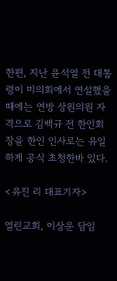한편, 지난 윤석열 전 대통령이 미의회에서 연설했을때에는 연방 상원의원 자격으로 김백규 전 한인회장을 한인 인사로는 유일하게 공식 초청한바 있다.

<유진 리 대표기자>

열린교회, 이상운 담임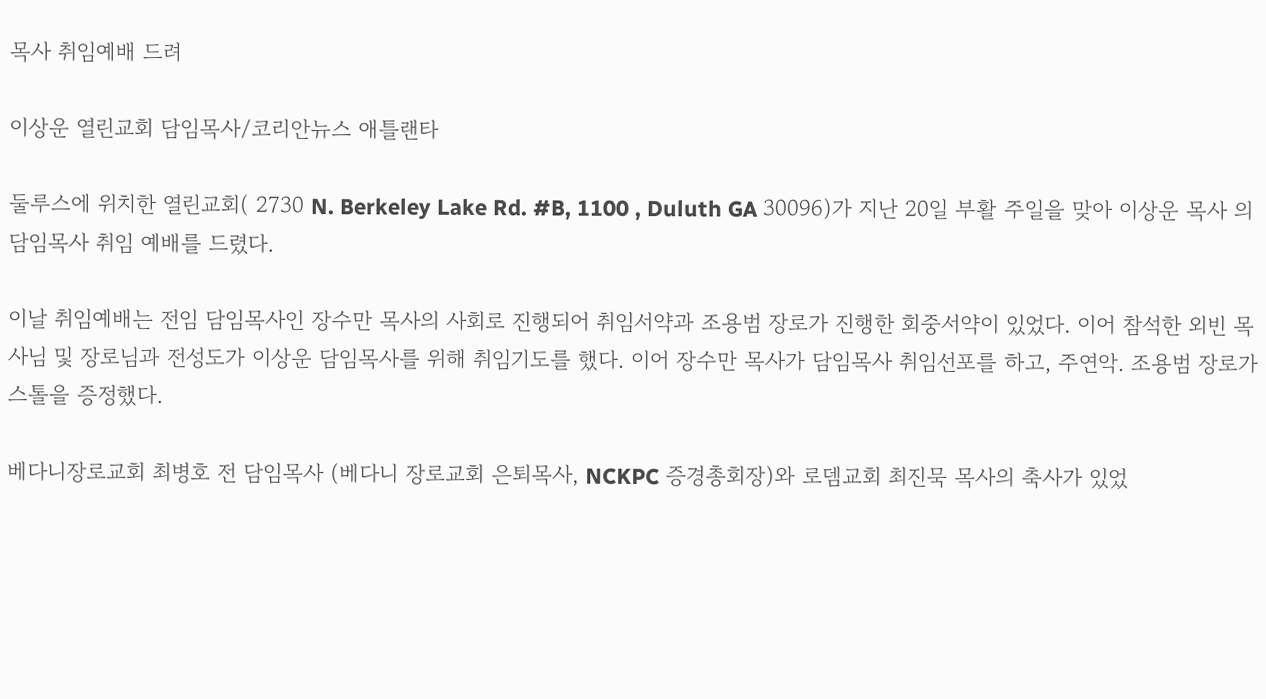목사 취임예배 드려

이상운 열린교회 담임목사/코리안뉴스 애틀랜타

둘루스에 위치한 열린교회( 2730 N. Berkeley Lake Rd. #B, 1100 , Duluth GA 30096)가 지난 20일 부활 주일을 맞아 이상운 목사 의 담임목사 취임 예배를 드렸다.

이날 취임예배는 전임 담임목사인 장수만 목사의 사회로 진행되어 취임서약과 조용범 장로가 진행한 회중서약이 있었다. 이어 참석한 외빈 목사님 및 장로님과 전성도가 이상운 담임목사를 위해 취임기도를 했다. 이어 장수만 목사가 담임목사 취임선포를 하고, 주연악. 조용범 장로가 스톨을 증정했다.

베다니장로교회 최병호 전 담임목사 (베다니 장로교회 은퇴목사, NCKPC 증경총회장)와 로뎀교회 최진묵 목사의 축사가 있었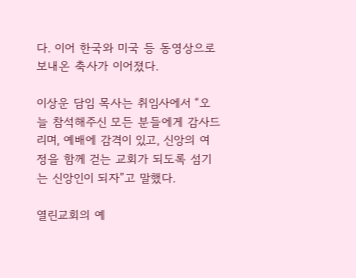다. 이어 한국와 미국 등 동영상으로 보내온 축사가 이어졌다.

이상운 담임 목사는 취임사에서 “오늘 참석해주신 모든 분들에게 감사드리며, 예배에 감격이 있고, 신앙의 여정을 함께 걷는 교회가 되도록 섬기는 신앙인이 되자”고 말했다.

열린교회의 예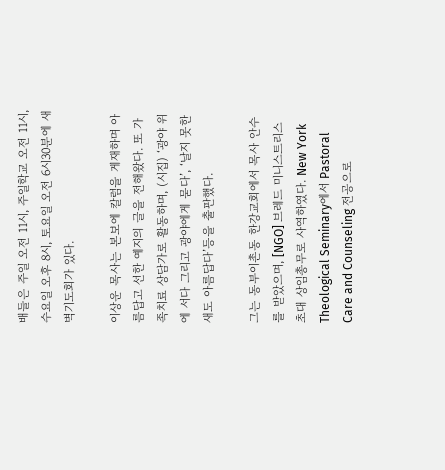배들은 주일 오전 11시, 주일학교 오전 11시, 수요일 오후 8시, 토요일 오전 6시30분에 새벽기도회가 있다.

이상운 목사는 본보에 칼럼을 게재하며 아름답고 선한 예지의 글을 전해왔다. 또 가족치료 상담가로 활동하며, (시집) ‘광야 위에 서다 그리고 광야에게 묻다’, ‘날지 못한 새도 아름답다’등을 출판했다.

그는 동부이촌동 한강교회에서 목사 안수를 받았으며, [NGO] 브레드 미니스트리스 초대 상임총무로 사역하였다. New York Theological Seminary에서 Pastoral Care and Counseling 전공으로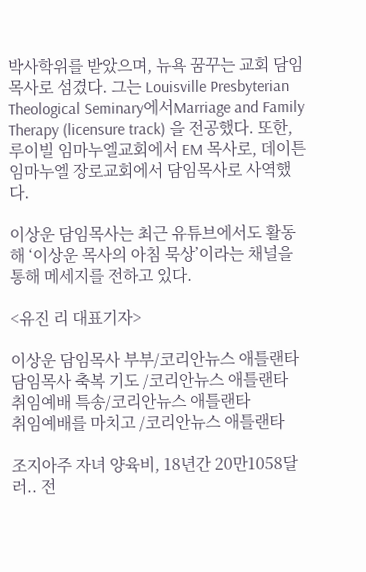박사학위를 받았으며, 뉴욕 꿈꾸는 교회 담임목사로 섬겼다. 그는 Louisville Presbyterian Theological Seminary에서Marriage and Family Therapy (licensure track) 을 전공했다. 또한, 루이빌 임마누엘교회에서 EM 목사로, 데이튼 임마누엘 장로교회에서 담임목사로 사역했다.

이상운 담임목사는 최근 유튜브에서도 활동해 ‘이상운 목사의 아침 묵상’이라는 채널을 통해 메세지를 전하고 있다.

<유진 리 대표기자>

이상운 담임목사 부부/코리안뉴스 애틀랜타
담임목사 축복 기도 /코리안뉴스 애틀랜타
취임예배 특송/코리안뉴스 애틀랜타
취임예배를 마치고 /코리안뉴스 애틀랜타

조지아주 자녀 양육비, 18년간 20만1058달러.. 전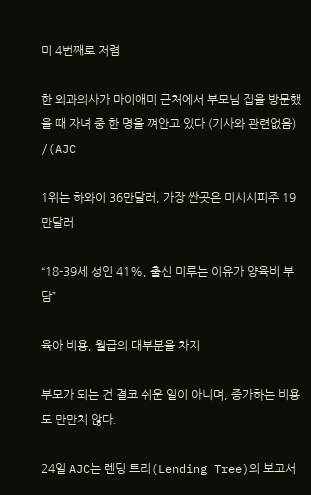미 4번째로 저렴

한 외과의사가 마이애미 근처에서 부모님 집을 방문했을 때 자녀 중 한 명을 껴안고 있다 (기사와 관련없음) /(AJC

1위는 하와이 36만달러, 가장 싼곳은 미시시피주 19만달러

“18-39세 성인 41%, 출신 미루는 이유가 양육비 부담”

육아 비용, 월급의 대부분을 차지

부모가 되는 건 결코 쉬운 일이 아니며, 증가하는 비용도 만만치 않다.

24일 AJC는 렌딩 트리(Lending Tree)의 보고서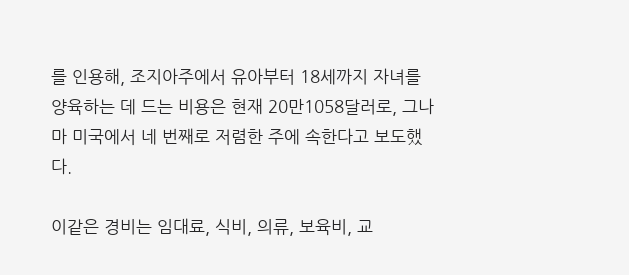를 인용해, 조지아주에서 유아부터 18세까지 자녀를 양육하는 데 드는 비용은 현재 20만1058달러로, 그나마 미국에서 네 번째로 저렴한 주에 속한다고 보도했다.

이같은 경비는 임대료, 식비, 의류, 보육비, 교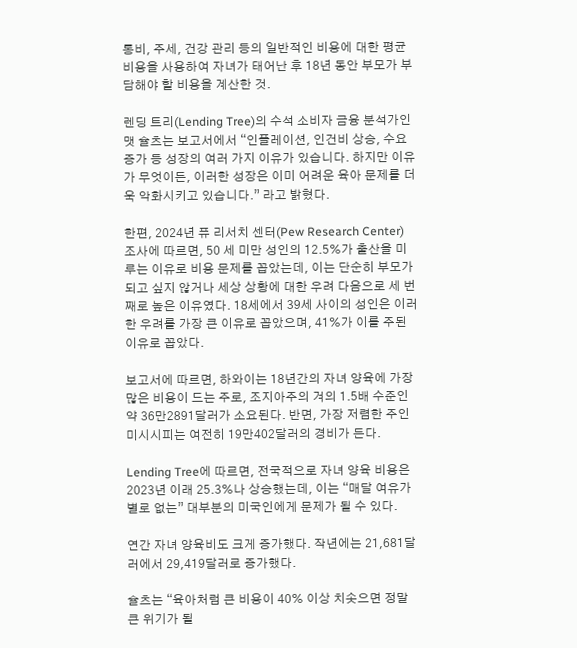통비, 주세, 건강 관리 등의 일반적인 비용에 대한 평균 비용을 사용하여 자녀가 태어난 후 18년 동안 부모가 부담해야 할 비용을 계산한 것.

렌딩 트리(Lending Tree)의 수석 소비자 금융 분석가인 맷 슐츠는 보고서에서 “인플레이션, 인건비 상승, 수요 증가 등 성장의 여러 가지 이유가 있습니다. 하지만 이유가 무엇이든, 이러한 성장은 이미 어려운 육아 문제를 더욱 악화시키고 있습니다.” 라고 밝혔다.

한편, 2024년 퓨 리서치 센터(Pew Research Center) 조사에 따르면, 50 세 미만 성인의 12.5%가 출산을 미루는 이유로 비용 문제를 꼽았는데, 이는 단순히 부모가 되고 싶지 않거나 세상 상황에 대한 우려 다음으로 세 번째로 높은 이유였다. 18세에서 39세 사이의 성인은 이러한 우려를 가장 큰 이유로 꼽았으며, 41%가 이를 주된 이유로 꼽았다.

보고서에 따르면, 하와이는 18년간의 자녀 양육에 가장 많은 비용이 드는 주로, 조지아주의 겨의 1.5배 수준인 약 36만2891달러가 소요된다. 반면, 가장 저렴한 주인 미시시피는 여전히 19만402달러의 경비가 든다.

Lending Tree에 따르면, 전국적으로 자녀 양육 비용은 2023년 이래 25.3%나 상승했는데, 이는 “매달 여유가 별로 없는” 대부분의 미국인에게 문제가 될 수 있다.

연간 자녀 양육비도 크게 증가했다. 작년에는 21,681달러에서 29,419달러로 증가했다.

슐츠는 “육아처럼 큰 비용이 40% 이상 치솟으면 정말 큰 위기가 될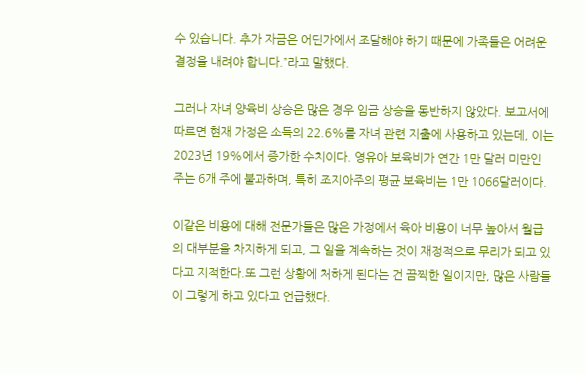수 있습니다. 추가 자금은 어딘가에서 조달해야 하기 때문에 가족들은 어려운 결정을 내려야 합니다.”라고 말했다.

그러나 자녀 양육비 상승은 많은 경우 임금 상승을 동반하지 않았다. 보고서에 따르면 현재 가정은 소득의 22.6%를 자녀 관련 지출에 사용하고 있는데, 이는 2023년 19%에서 증가한 수치이다. 영유아 보육비가 연간 1만 달러 미만인 주는 6개 주에 불과하며, 특히 조지아주의 평균 보육비는 1만 1066달러이다.

이같은 비용에 대해 전문가들은 많은 가정에서 육아 비용이 너무 높아서 월급의 대부분을 차지하게 되고, 그 일을 계속하는 것이 재정적으로 무리가 되고 있다고 지적한다.또 그런 상황에 처하게 된다는 건 끔찍한 일이지만, 많은 사람들이 그렇게 하고 있다고 언급했다.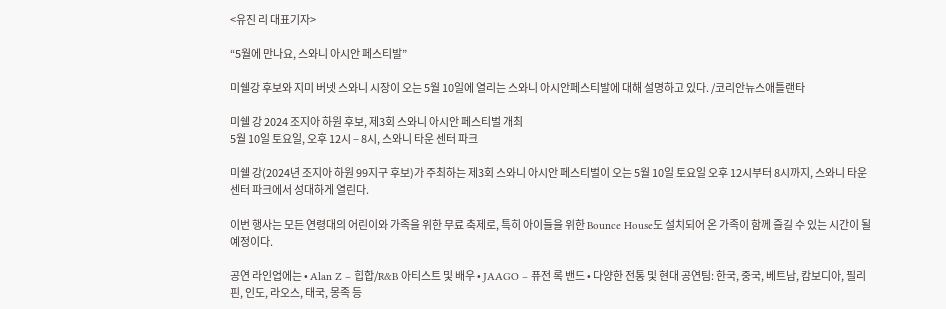<유진 리 대표기자>

“5월에 만나요, 스와니 아시안 페스티발”

미쉘강 후보와 지미 버넷 스와니 시장이 오는 5월 10일에 열리는 스와니 아시안페스티발에 대해 설명하고 있다. /코리안뉴스애틀랜타

미쉘 강 2024 조지아 하원 후보, 제3회 스와니 아시안 페스티벌 개최
5월 10일 토요일, 오후 12시 – 8시, 스와니 타운 센터 파크

미쉘 강(2024년 조지아 하원 99지구 후보)가 주최하는 제3회 스와니 아시안 페스티벌이 오는 5월 10일 토요일 오후 12시부터 8시까지, 스와니 타운 센터 파크에서 성대하게 열린다.

이번 행사는 모든 연령대의 어린이와 가족을 위한 무료 축제로, 특히 아이들을 위한 Bounce House도 설치되어 온 가족이 함께 즐길 수 있는 시간이 될 예정이다.

공연 라인업에는 • Alan Z – 힙합/R&B 아티스트 및 배우 • JAAGO – 퓨전 록 밴드 • 다양한 전통 및 현대 공연팀: 한국, 중국, 베트남, 캄보디아, 필리핀, 인도, 라오스, 태국, 몽족 등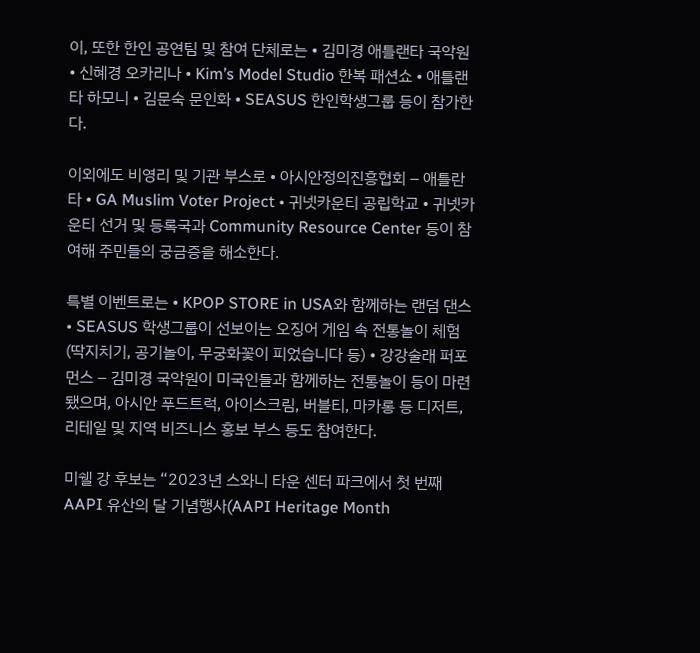이, 또한 한인 공연팀 및 참여 단체로는 • 김미경 애틀랜타 국악원 • 신혜경 오카리나 • Kim’s Model Studio 한복 패션쇼 • 애틀랜타 하모니 • 김문숙 문인화 • SEASUS 한인학생그룹 등이 참가한다.

이외에도 비영리 및 기관 부스로 • 아시안정의진흥협회 – 애틀란타 • GA Muslim Voter Project • 귀넷카운티 공립학교 • 귀넷카운티 선거 및 등록국과 Community Resource Center 등이 참여해 주민들의 궁금증을 해소한다.

특별 이벤트로는 • KPOP STORE in USA와 함께하는 랜덤 댄스 • SEASUS 학생그룹이 선보이는 오징어 게임 속 전통놀이 체험 (딱지치기, 공기놀이, 무궁화꽃이 피었습니다 등) • 강강술래 퍼포먼스 – 김미경 국악원이 미국인들과 함께하는 전통놀이 등이 마련됐으며, 아시안 푸드트럭, 아이스크림, 버블티, 마카롱 등 디저트, 리테일 및 지역 비즈니스 홍보 부스 등도 참여한다.

미쉘 강 후보는 “2023년 스와니 타운 센터 파크에서 첫 번째 AAPI 유산의 달 기념행사(AAPI Heritage Month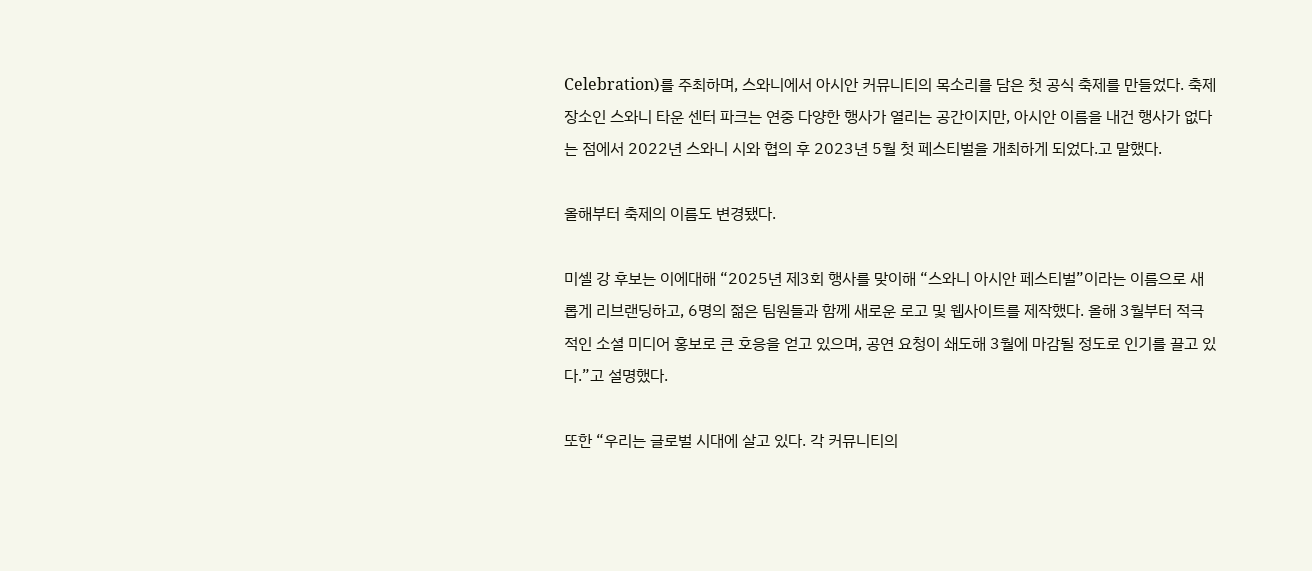Celebration)를 주최하며, 스와니에서 아시안 커뮤니티의 목소리를 담은 첫 공식 축제를 만들었다. 축제 장소인 스와니 타운 센터 파크는 연중 다양한 행사가 열리는 공간이지만, 아시안 이름을 내건 행사가 없다는 점에서 2022년 스와니 시와 협의 후 2023년 5월 첫 페스티벌을 개최하게 되었다.고 말했다.

올해부터 축제의 이름도 변경됐다.

미셀 강 후보는 이에대해 “2025년 제3회 행사를 맞이해 “스와니 아시안 페스티벌”이라는 이름으로 새롭게 리브랜딩하고, 6명의 젊은 팀원들과 함께 새로운 로고 및 웹사이트를 제작했다. 올해 3월부터 적극적인 소셜 미디어 홍보로 큰 호응을 얻고 있으며, 공연 요청이 쇄도해 3월에 마감될 정도로 인기를 끌고 있다.”고 설명했다.

또한 “우리는 글로벌 시대에 살고 있다. 각 커뮤니티의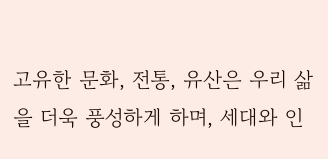고유한 문화, 전통, 유산은 우리 삶을 더욱 풍성하게 하며, 세대와 인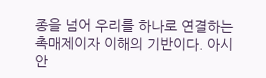종을 넘어 우리를 하나로 연결하는 촉매제이자 이해의 기반이다. 아시안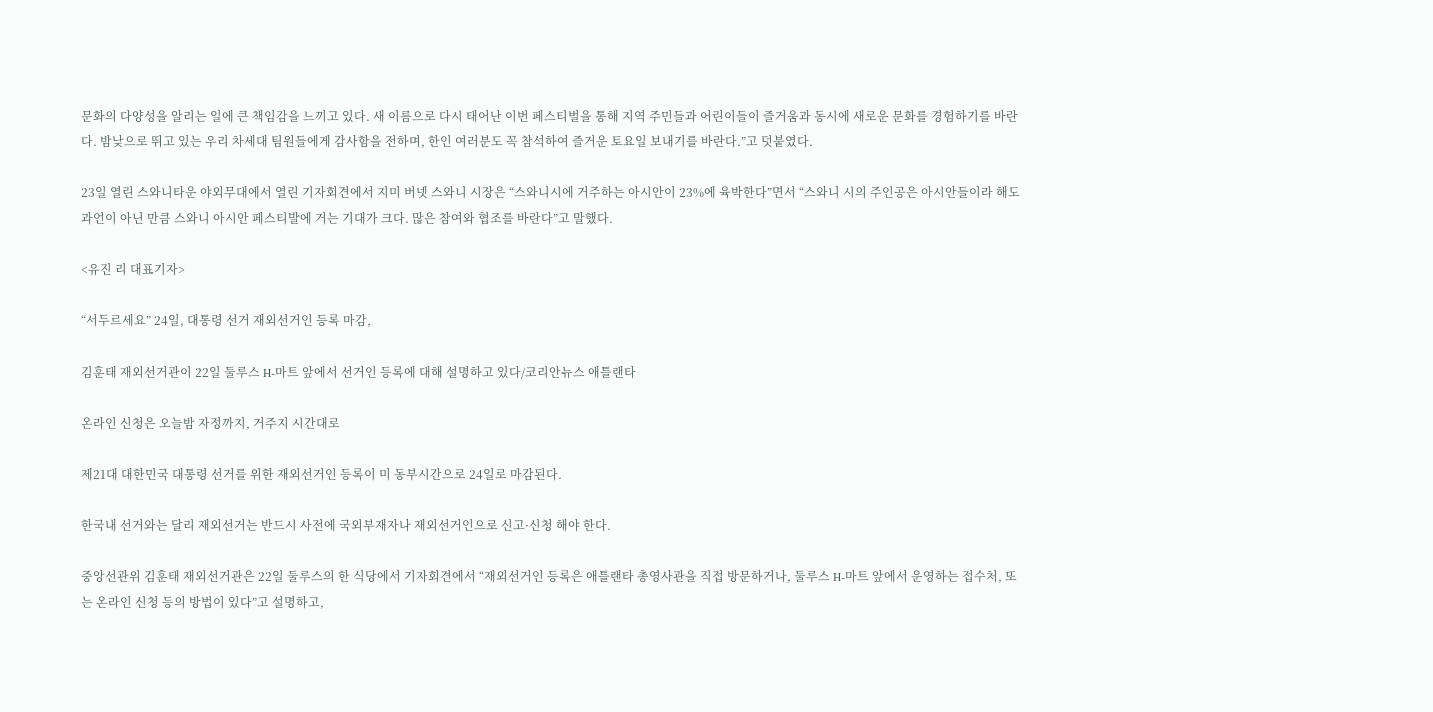문화의 다양성을 알리는 일에 큰 책임감을 느끼고 있다. 새 이름으로 다시 태어난 이번 페스티벌을 통해 지역 주민들과 어린이들이 즐거움과 동시에 새로운 문화를 경험하기를 바란다. 밤낮으로 뛰고 있는 우리 차세대 팀원들에게 감사함을 전하며, 한인 여러분도 꼭 참석하여 즐거운 토요일 보내기를 바란다.”고 덧붙였다.

23일 열린 스와니타운 야외무대에서 열린 기자회견에서 지미 버넷 스와니 시장은 “스와니시에 거주하는 아시안이 23%에 육박한다”면서 “스와니 시의 주인공은 아시안들이라 해도 과언이 아닌 만큼 스와니 아시안 페스티발에 거는 기대가 크다. 많은 참여와 협조를 바란다”고 말했다.

<유진 리 대표기자>

“서두르세요” 24일, 대통령 선거 재외선거인 등록 마감,

김훈태 재외선거관이 22일 둘루스 H-마트 앞에서 선거인 등록에 대해 설명하고 있다/코리안뉴스 애틀랜타

온라인 신청은 오늘밤 자정까지, 거주지 시간대로

제21대 대한민국 대통령 선거를 위한 재외선거인 등록이 미 동부시간으로 24일로 마감된다.

한국내 선거와는 달리 재외선거는 반드시 사전에 국외부재자나 재외선거인으로 신고·신청 해야 한다.

중앙선관위 김훈태 재외선거관은 22일 둘루스의 한 식당에서 기자회견에서 “재외선거인 등록은 애틀랜타 총영사관을 직접 방문하거나, 둘루스 H-마트 앞에서 운영하는 접수처, 또는 온라인 신청 등의 방법이 있다”고 설명하고,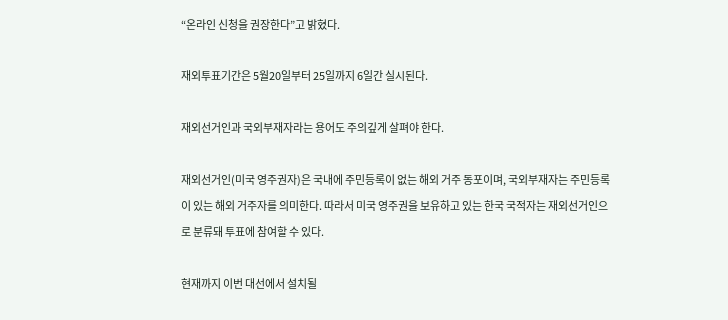“온라인 신청을 권장한다”고 밝혔다.

재외투표기간은 5월20일부터 25일까지 6일간 실시된다.

재외선거인과 국외부재자라는 용어도 주의깊게 살펴야 한다.

재외선거인(미국 영주권자)은 국내에 주민등록이 없는 해외 거주 동포이며, 국외부재자는 주민등록이 있는 해외 거주자를 의미한다. 따라서 미국 영주권을 보유하고 있는 한국 국적자는 재외선거인으로 분류돼 투표에 참여할 수 있다.

현재까지 이번 대선에서 설치될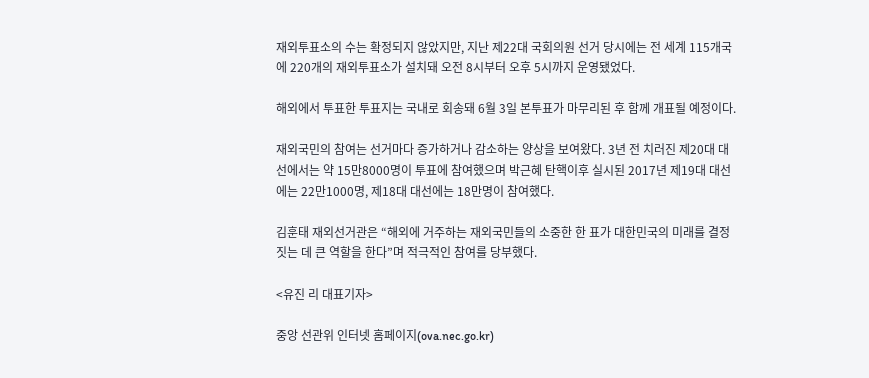재외투표소의 수는 확정되지 않았지만, 지난 제22대 국회의원 선거 당시에는 전 세계 115개국에 220개의 재외투표소가 설치돼 오전 8시부터 오후 5시까지 운영됐었다.

해외에서 투표한 투표지는 국내로 회송돼 6월 3일 본투표가 마무리된 후 함께 개표될 예정이다.

재외국민의 참여는 선거마다 증가하거나 감소하는 양상을 보여왔다. 3년 전 치러진 제20대 대선에서는 약 15만8000명이 투표에 참여했으며 박근혜 탄핵이후 실시된 2017년 제19대 대선에는 22만1000명, 제18대 대선에는 18만명이 참여했다.

김훈태 재외선거관은 “해외에 거주하는 재외국민들의 소중한 한 표가 대한민국의 미래를 결정짓는 데 큰 역할을 한다”며 적극적인 참여를 당부했다.

<유진 리 대표기자>

중앙 선관위 인터넷 홈페이지(ova.nec.go.kr)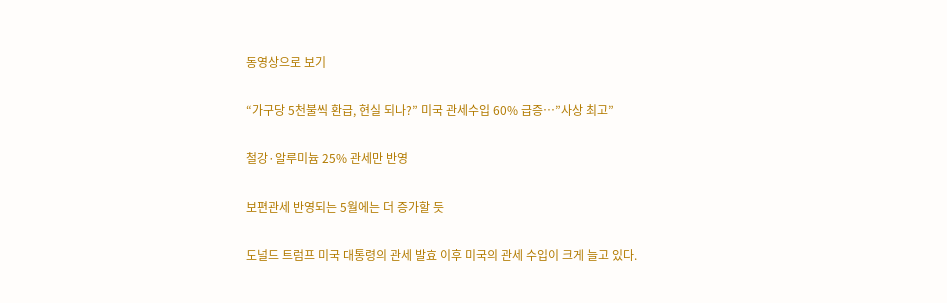동영상으로 보기

“가구당 5천불씩 환급, 현실 되나?” 미국 관세수입 60% 급증…”사상 최고”

철강·알루미늄 25% 관세만 반영

보편관세 반영되는 5월에는 더 증가할 듯

도널드 트럼프 미국 대통령의 관세 발효 이후 미국의 관세 수입이 크게 늘고 있다.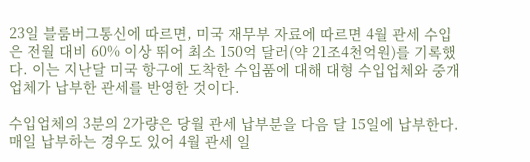23일 블룸버그통신에 따르면, 미국 재무부 자료에 따르면 4월 관세 수입은 전월 대비 60% 이상 뛰어 최소 150억 달러(약 21조4천억원)를 기록했다. 이는 지난달 미국 항구에 도착한 수입품에 대해 대형 수입업체와 중개업체가 납부한 관세를 반영한 것이다.

수입업체의 3분의 2가량은 당월 관세 납부분을 다음 달 15일에 납부한다. 매일 납부하는 경우도 있어 4월 관세 일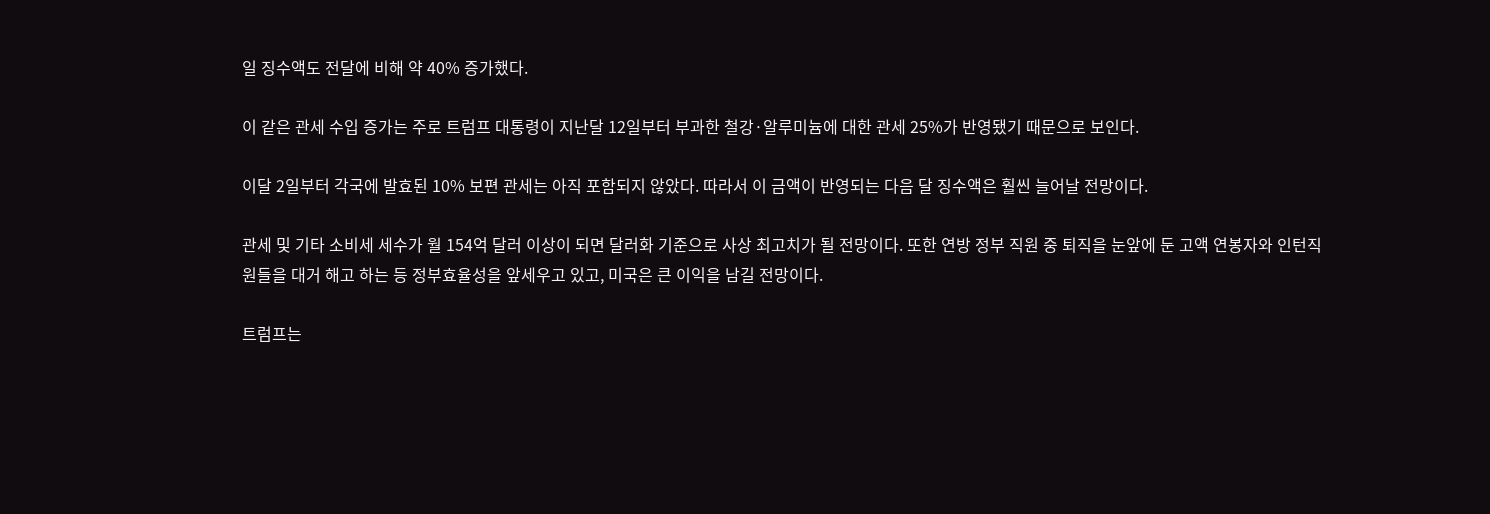일 징수액도 전달에 비해 약 40% 증가했다.

이 같은 관세 수입 증가는 주로 트럼프 대통령이 지난달 12일부터 부과한 철강·알루미늄에 대한 관세 25%가 반영됐기 때문으로 보인다.

이달 2일부터 각국에 발효된 10% 보편 관세는 아직 포함되지 않았다. 따라서 이 금액이 반영되는 다음 달 징수액은 훨씬 늘어날 전망이다.

관세 및 기타 소비세 세수가 월 154억 달러 이상이 되면 달러화 기준으로 사상 최고치가 될 전망이다. 또한 연방 정부 직원 중 퇴직을 눈앞에 둔 고액 연봉자와 인턴직원들을 대거 해고 하는 등 정부효율성을 앞세우고 있고, 미국은 큰 이익을 남길 전망이다.

트럼프는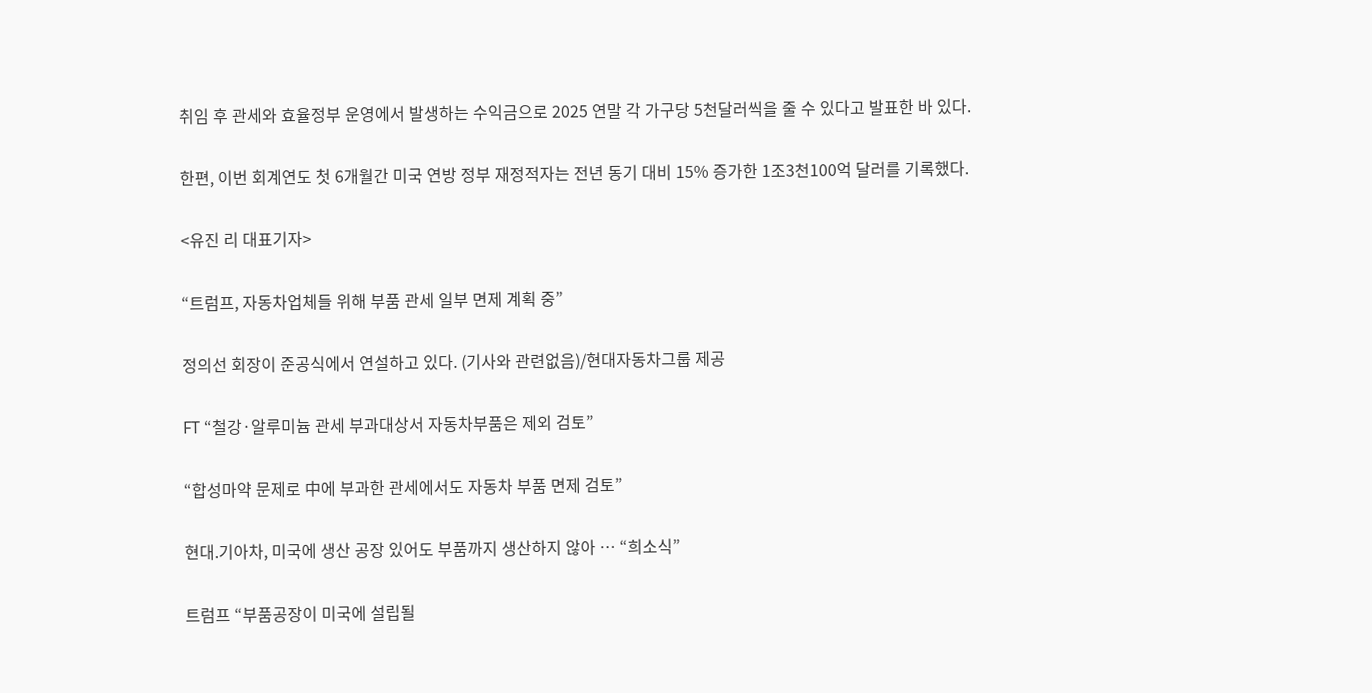취임 후 관세와 효율정부 운영에서 발생하는 수익금으로 2025 연말 각 가구당 5천달러씩을 줄 수 있다고 발표한 바 있다.

한편, 이번 회계연도 첫 6개월간 미국 연방 정부 재정적자는 전년 동기 대비 15% 증가한 1조3천100억 달러를 기록했다.

<유진 리 대표기자>

“트럼프, 자동차업체들 위해 부품 관세 일부 면제 계획 중”

정의선 회장이 준공식에서 연설하고 있다. (기사와 관련없음)/현대자동차그룹 제공

FT “철강·알루미늄 관세 부과대상서 자동차부품은 제외 검토”

“합성마약 문제로 中에 부과한 관세에서도 자동차 부품 면제 검토”

현대.기아차, 미국에 생산 공장 있어도 부품까지 생산하지 않아 … “희소식”

트럼프 “부품공장이 미국에 설립될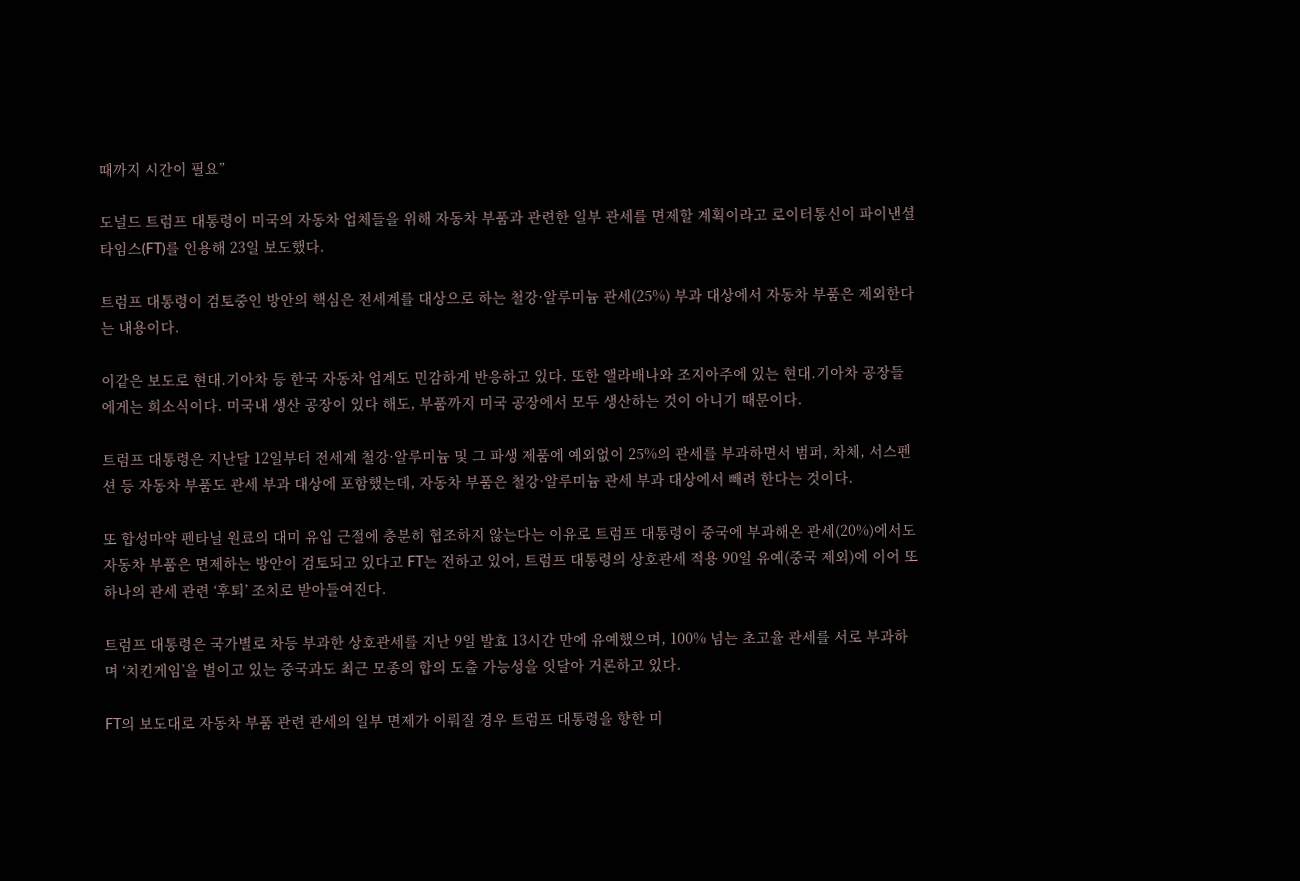때까지 시간이 필요”

도널드 트럼프 대통령이 미국의 자동차 업체들을 위해 자동차 부품과 관련한 일부 관세를 면제할 계획이라고 로이터통신이 파이낸셜타임스(FT)를 인용해 23일 보도했다.

트럼프 대통령이 검토중인 방안의 핵심은 전세계를 대상으로 하는 철강·알루미늄 관세(25%) 부과 대상에서 자동차 부품은 제외한다는 내용이다.

이같은 보도로 현대.기아차 등 한국 자동차 업계도 민감하게 반응하고 있다. 또한 앨라배나와 조지아주에 있는 현대.기아차 공장들에게는 희소식이다. 미국내 생산 공장이 있다 해도, 부품까지 미국 공장에서 모두 생산하는 것이 아니기 때문이다.

트럼프 대통령은 지난달 12일부터 전세계 철강·알루미늄 및 그 파생 제품에 예외없이 25%의 관세를 부과하면서 범퍼, 차체, 서스펜션 등 자동차 부품도 관세 부과 대상에 포함했는데, 자동차 부품은 철강·알루미늄 관세 부과 대상에서 빼려 한다는 것이다.

또 합성마약 펜타닐 원료의 대미 유입 근절에 충분히 협조하지 않는다는 이유로 트럼프 대통령이 중국에 부과해온 관세(20%)에서도 자동차 부품은 면제하는 방안이 검토되고 있다고 FT는 전하고 있어, 트럼프 대통령의 상호관세 적용 90일 유예(중국 제외)에 이어 또 하나의 관세 관련 ‘후퇴’ 조치로 받아들여진다.

트럼프 대통령은 국가별로 차등 부과한 상호관세를 지난 9일 발효 13시간 만에 유예했으며, 100% 넘는 초고율 관세를 서로 부과하며 ‘치킨게임’을 벌이고 있는 중국과도 최근 모종의 합의 도출 가능성을 잇달아 거론하고 있다.

FT의 보도대로 자동차 부품 관련 관세의 일부 면제가 이뤄질 경우 트럼프 대통령을 향한 미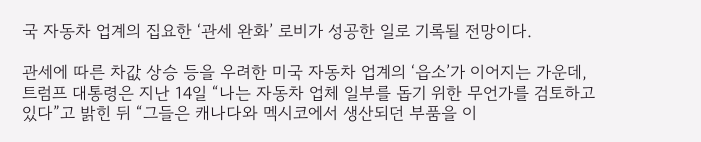국 자동차 업계의 집요한 ‘관세 완화’ 로비가 성공한 일로 기록될 전망이다.

관세에 따른 차값 상승 등을 우려한 미국 자동차 업계의 ‘읍소’가 이어지는 가운데, 트럼프 대통령은 지난 14일 “나는 자동차 업체 일부를 돕기 위한 무언가를 검토하고 있다”고 밝힌 뒤 “그들은 캐나다와 멕시코에서 생산되던 부품을 이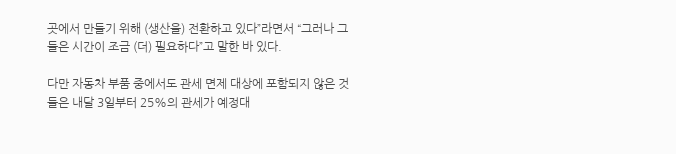곳에서 만들기 위해 (생산을) 전환하고 있다”라면서 “그러나 그들은 시간이 조금 (더) 필요하다”고 말한 바 있다.

다만 자동차 부품 중에서도 관세 면제 대상에 포함되지 않은 것들은 내달 3일부터 25%의 관세가 예정대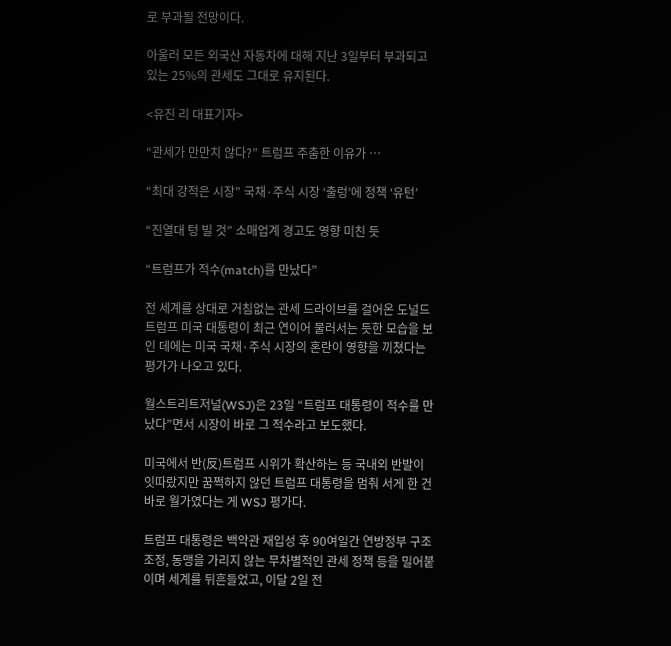로 부과될 전망이다.

아울러 모든 외국산 자동차에 대해 지난 3일부터 부과되고 있는 25%의 관세도 그대로 유지된다.

<유진 리 대표기자>

“관세가 만만치 않다?” 트럼프 주춤한 이유가 …

“최대 강적은 시장” 국채·주식 시장 ‘출렁’에 정책 ‘유턴’

“진열대 텅 빌 것” 소매업계 경고도 영향 미친 듯

“트럼프가 적수(match)를 만났다”

전 세계를 상대로 거침없는 관세 드라이브를 걸어온 도널드 트럼프 미국 대통령이 최근 연이어 물러서는 듯한 모습을 보인 데에는 미국 국채·주식 시장의 혼란이 영향을 끼쳤다는 평가가 나오고 있다.

월스트리트저널(WSJ)은 23일 “트럼프 대통령이 적수를 만났다”면서 시장이 바로 그 적수라고 보도했다.

미국에서 반(反)트럼프 시위가 확산하는 등 국내외 반발이 잇따랐지만 꿈쩍하지 않던 트럼프 대통령을 멈춰 서게 한 건 바로 월가였다는 게 WSJ 평가다.

트럼프 대통령은 백악관 재입성 후 90여일간 연방정부 구조조정, 동맹을 가리지 않는 무차별적인 관세 정책 등을 밀어붙이며 세계를 뒤흔들었고, 이달 2일 전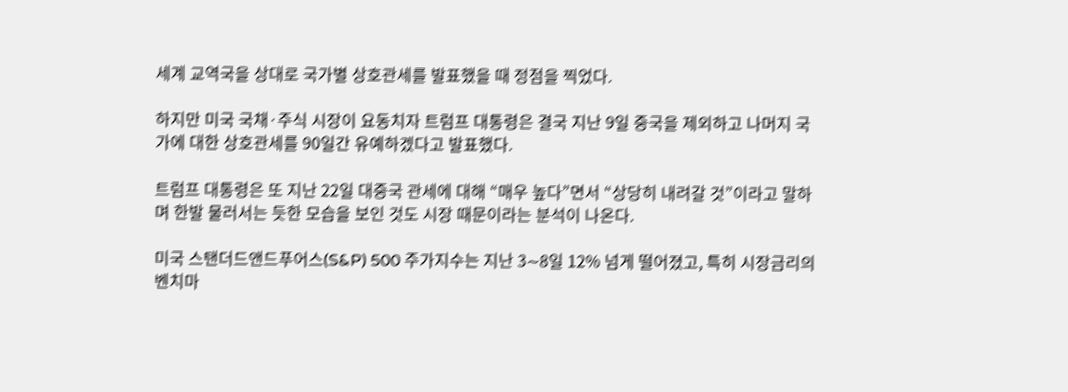세계 교역국을 상대로 국가별 상호관세를 발표했을 때 정점을 찍었다.

하지만 미국 국채·주식 시장이 요동치자 트럼프 대통령은 결국 지난 9일 중국을 제외하고 나머지 국가에 대한 상호관세를 90일간 유예하겠다고 발표했다.

트럼프 대통령은 또 지난 22일 대중국 관세에 대해 “매우 높다”면서 “상당히 내려갈 것”이라고 말하며 한발 물러서는 듯한 모습을 보인 것도 시장 때문이라는 분석이 나온다.

미국 스탠더드앤드푸어스(S&P) 500 주가지수는 지난 3∼8일 12% 넘게 떨어졌고, 특히 시장금리의 벤치마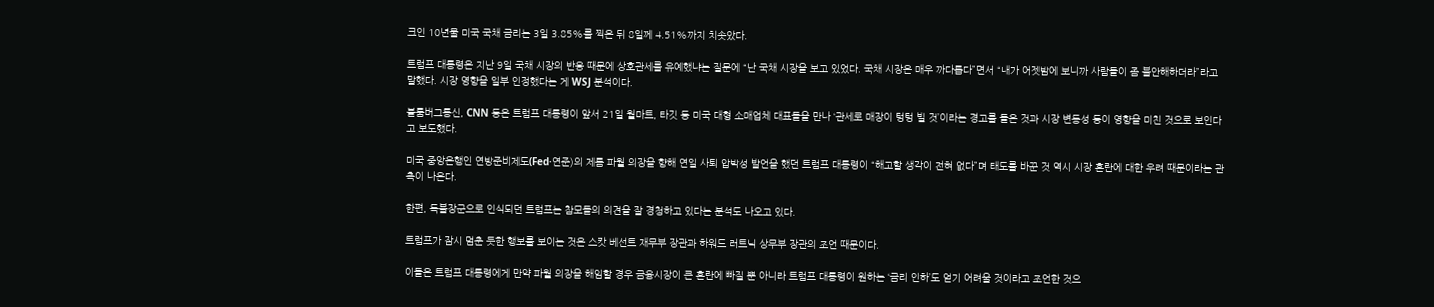크인 10년물 미국 국채 금리는 3일 3.85%를 찍은 뒤 8일께 4.51%까지 치솟았다.

트럼프 대통령은 지난 9일 국채 시장의 반응 때문에 상호관세를 유예했냐는 질문에 “난 국채 시장을 보고 있었다. 국채 시장은 매우 까다롭다”면서 “내가 어젯밤에 보니까 사람들이 좀 불안해하더라”라고 말했다. 시장 영향을 일부 인정했다는 게 WSJ 분석이다.

블룸버그통신, CNN 등은 트럼프 대통령이 앞서 21일 월마트, 타깃 등 미국 대형 소매업체 대표들을 만나 ‘관세로 매장이 텅텅 빌 것’이라는 경고를 들은 것과 시장 변동성 등이 영향을 미친 것으로 보인다고 보도했다.

미국 중앙은행인 연방준비제도(Fed·연준)의 제롬 파월 의장을 향해 연일 사퇴 압박성 발언을 했던 트럼프 대통령이 “해고할 생각이 전혀 없다”며 태도를 바꾼 것 역시 시장 혼란에 대한 우려 때문이라는 관측이 나온다.

한편, 독불장군으로 인식되던 트럼프는 참모들의 의견을 잘 경청하고 있다는 분석도 나오고 있다.

트럼프가 잠시 멈춘 듯한 행보를 보이는 것은 스캇 베선트 재무부 장관과 하워드 러트닉 상무부 장관의 조언 때문이다.

이들은 트럼프 대통령에게 만약 파월 의장을 해임할 경우 금융시장이 큰 혼란에 빠질 뿐 아니라 트럼프 대통령이 원하는 ‘금리 인하’도 얻기 어려울 것이라고 조언한 것으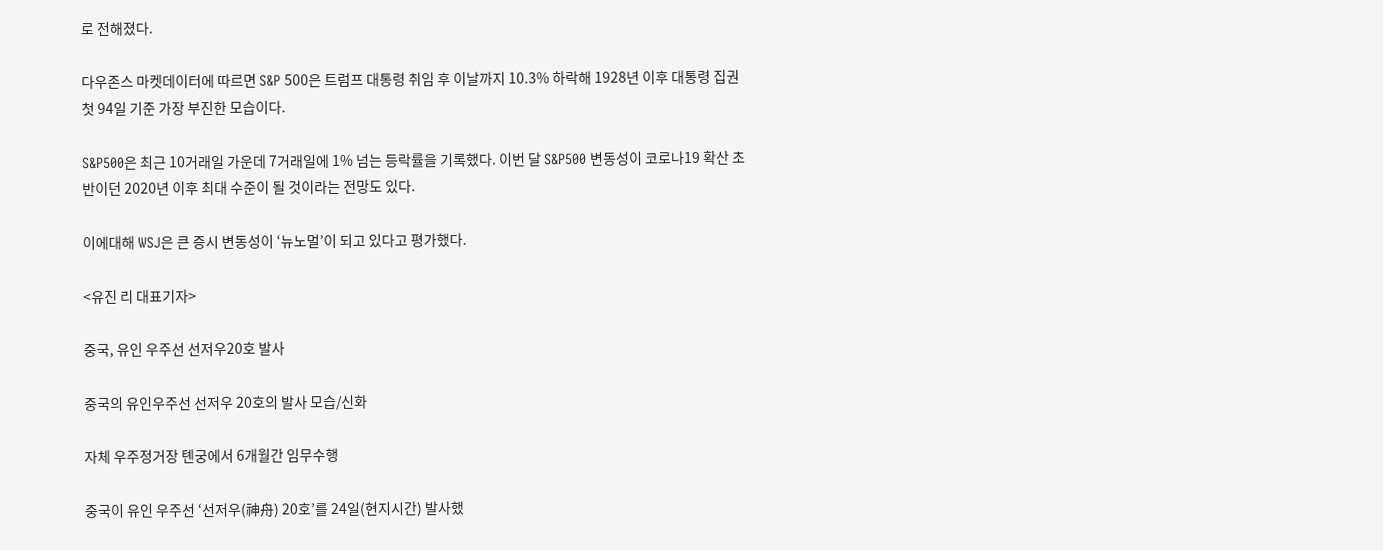로 전해졌다.

다우존스 마켓데이터에 따르면 S&P 500은 트럼프 대통령 취임 후 이날까지 10.3% 하락해 1928년 이후 대통령 집권 첫 94일 기준 가장 부진한 모습이다.

S&P500은 최근 10거래일 가운데 7거래일에 1% 넘는 등락률을 기록했다. 이번 달 S&P500 변동성이 코로나19 확산 초반이던 2020년 이후 최대 수준이 될 것이라는 전망도 있다.

이에대해 WSJ은 큰 증시 변동성이 ‘뉴노멀’이 되고 있다고 평가했다.

<유진 리 대표기자>

중국, 유인 우주선 선저우20호 발사

중국의 유인우주선 선저우 20호의 발사 모습/신화

자체 우주정거장 톈궁에서 6개월간 임무수행

중국이 유인 우주선 ‘선저우(神舟) 20호’를 24일(현지시간) 발사했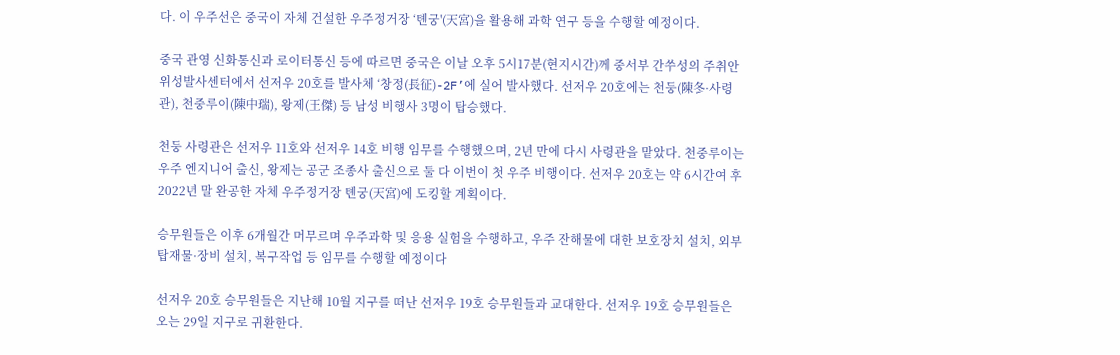다. 이 우주선은 중국이 자체 건설한 우주정거장 ‘톈궁'(天宮)을 활용해 과학 연구 등을 수행할 예정이다.

중국 관영 신화통신과 로이터통신 등에 따르면 중국은 이날 오후 5시17분(현지시간)께 중서부 간쑤성의 주취안 위성발사센터에서 선저우 20호를 발사체 ‘창정(長征)-2F’에 실어 발사했다. 선저우 20호에는 천둥(陳冬·사령관), 천중루이(陳中瑞), 왕제(王傑) 등 남성 비행사 3명이 탑승했다.

천둥 사령관은 선저우 11호와 선저우 14호 비행 임무를 수행했으며, 2년 만에 다시 사령관을 맡았다. 천중루이는 우주 엔지니어 출신, 왕제는 공군 조종사 출신으로 둘 다 이번이 첫 우주 비행이다. 선저우 20호는 약 6시간여 후 2022년 말 완공한 자체 우주정거장 톈궁(天宮)에 도킹할 계획이다.

승무원들은 이후 6개월간 머무르며 우주과학 및 응용 실험을 수행하고, 우주 잔해물에 대한 보호장치 설치, 외부 탑재물·장비 설치, 복구작업 등 임무를 수행할 예정이다

선저우 20호 승무원들은 지난해 10월 지구를 떠난 선저우 19호 승무원들과 교대한다. 선저우 19호 승무원들은 오는 29일 지구로 귀환한다.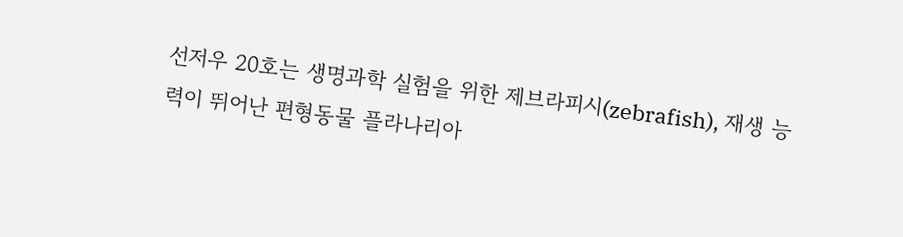선저우 20호는 생명과학 실험을 위한 제브라피시(zebrafish), 재생 능력이 뛰어난 편형동물 플라나리아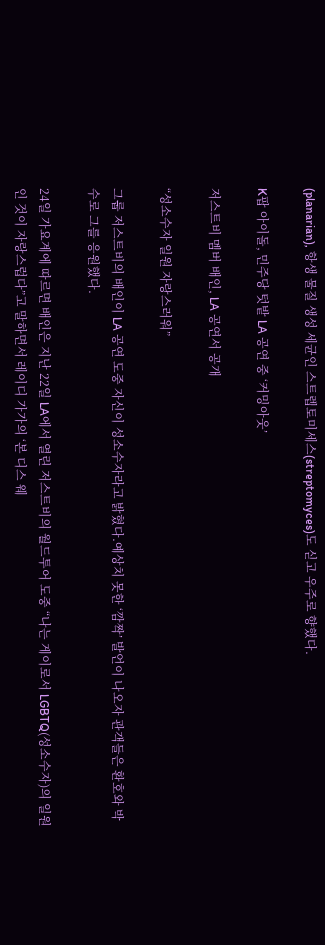(planarian), 항생 물질 생성 세균인 스트렙토미세스(streptomyces)도 싣고 우주로 향했다.

K팝 아이돌, 민주당 텃밭 LA 공연 중 ‘커밍아웃’

저스트비 멤버 배인, LA 공연서 공개

“성소수자 일원 자랑스러워”

그룹 저스트비의 배인이 LA 공연 도중 자신이 성소수자라고 밝혔다.예상치 못한 ‘깜짝’ 발언이 나오자 관객들은 환호와 박수로 그를 응원했다.

24일 가요계에 따르면 배인은 지난 22일 LA에서 열린 저스트비의 월드투어 도중 “나는 게이로서 LGBTQ(성소수자)의 일원인 것이 자랑스럽다”고 말하면서 레이디 가가의 ‘본 디스 웨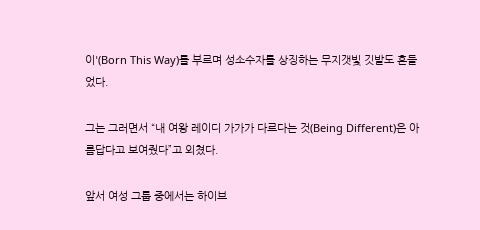이'(Born This Way)를 부르며 성소수자를 상징하는 무지갯빛 깃발도 흔들었다.

그는 그러면서 “내 여왕 레이디 가가가 다르다는 것(Being Different)은 아름답다고 보여줬다”고 외쳤다.

앞서 여성 그룹 중에서는 하이브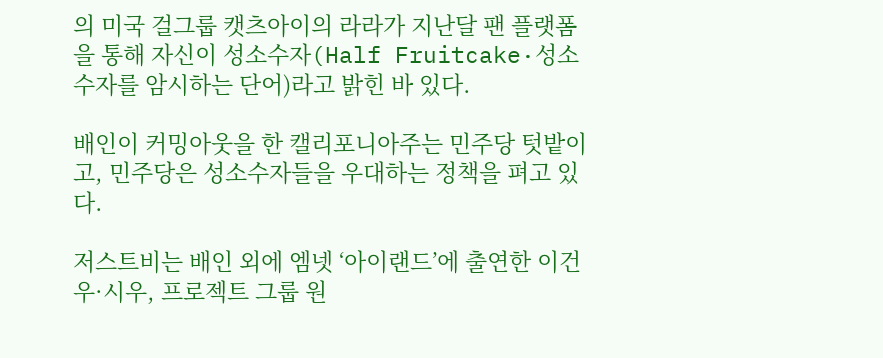의 미국 걸그룹 캣츠아이의 라라가 지난달 팬 플랫폼을 통해 자신이 성소수자(Half Fruitcake·성소수자를 암시하는 단어)라고 밝힌 바 있다.

배인이 커밍아웃을 한 캘리포니아주는 민주당 텃밭이고, 민주당은 성소수자들을 우대하는 정책을 펴고 있다.

저스트비는 배인 외에 엠넷 ‘아이랜드’에 출연한 이건우·시우, 프로젝트 그룹 원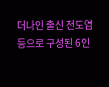더나인 출신 전도염 등으로 구성된 6인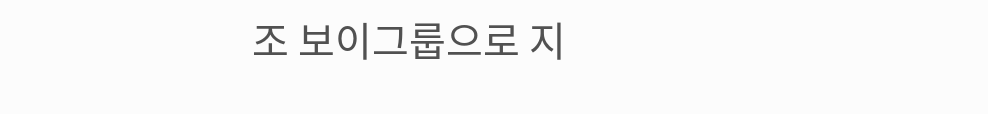조 보이그룹으로 지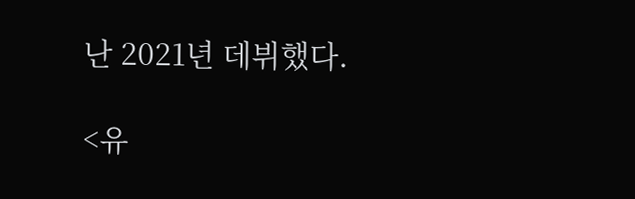난 2021년 데뷔했다.

<유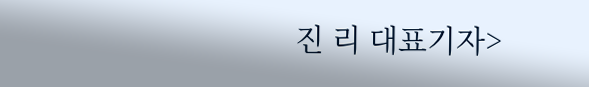진 리 대표기자>